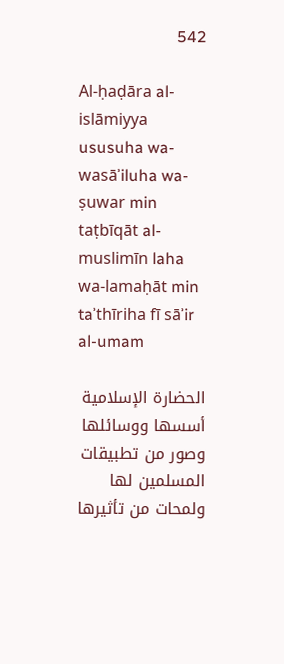542

Al-ḥaḍāra al-islāmiyya ususuha wa-wasāʾiluha wa-ṣuwar min taṭbīqāt al-muslimīn laha wa-lamaḥāt min taʾthīriha fī sāʾir al-umam

الحضارة الإسلامية أسسها ووسائلها وصور من تطبيقات المسلمين لها ولمحات من تأثيرها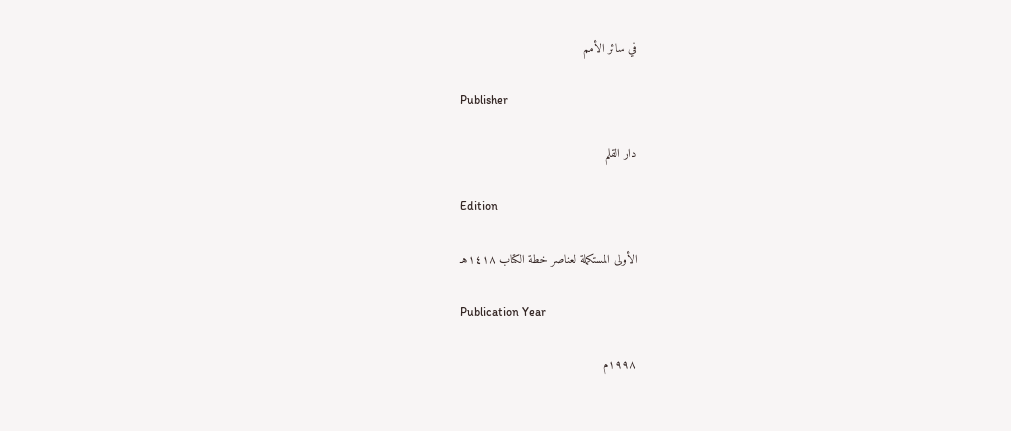في سائر الأمم

Publisher

دار القلم

Edition

الأولى المستكملة لعناصر خطة الكتاب ١٤١٨هـ

Publication Year

١٩٩٨م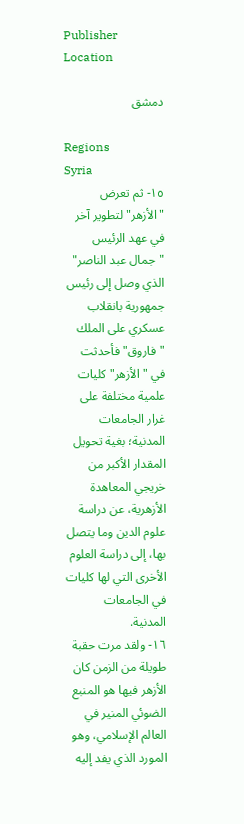Publisher Location

دمشق

Regions
Syria
١٥- ثم تعرض "الأزهر" لتطوير آخر في عهد الرئيس "جمال عبد الناصر" الذي وصل إلى رئيس جمهورية بانقلاب عسكري على الملك "فاروق" فأحدثت في "الأزهر" كليات علمية مختلفة على غرار الجامعات المدنية؛ بغية تحويل المقدار الأكبر من خريجي المعاهدة الأزهرية، عن دراسة علوم الدين وما يتصل بها، إلى دراسة العلوم الأخرى التي لها كليات في الجامعات المدنية.
١٦- ولقد مرت حقبة طويلة من الزمن كان الأزهر فيها هو المنبع الضوئي المنير في العالم الإسلامي، وهو المورد الذي يفد إليه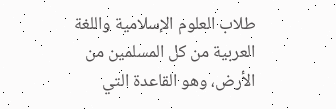طلاب العلوم الإسلامية واللغة العربية من كل المسلمين من الأرض، وهو القاعدة التي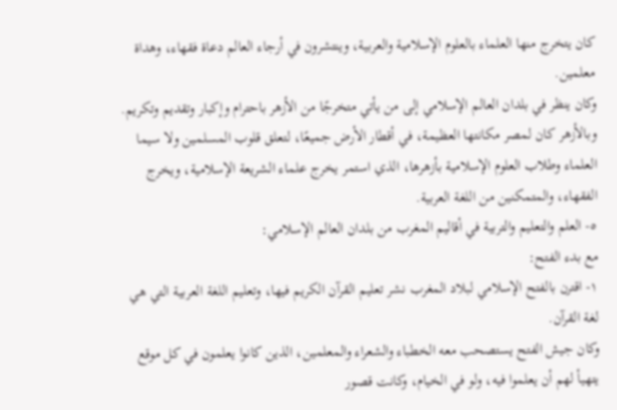كان يتخرج منها العلماء بالعلوم الإسلامية والعربية، وينتشرون في أرجاء العالم دعاة فقهاء، وهداة معلمين.
وكان ينظر في بلدان العالم الإسلامي إلى من يأتي متخرجًا من الأزهر باحترام وإكبار وتقديم وتكريم.
وبالأزهر كان لمصر مكانتها العظيمة، في أقطار الأرض جميعًا، لتعلق قلوب المسلمين ولا سيما العلماء وطلاب العلوم الإسلامية بأزهرها، الذي استمر يخرج علماء الشريعة الإسلامية، ويخرج الفقهاء، والمتمكنين من اللغة العربية.
٥- العلم والتعليم والتربية في أقاليم المغرب من بلدان العالم الإسلامي:
مع بدء الفتح:
١- اقترن بالفتح الإسلامي لبلاد المغرب نشر تعليم القرآن الكريم فيها، وتعليم اللغة العربية التي هي لغة القرآن.
وكان جيش الفتح يستصحب معه الخطباء والشعراء والمعلمين، الذين كانوا يعلمون في كل موقع يتهيأ لهم أن يعلموا فيه، ولو في الخيام، وكانت قصور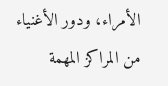الأمراء، ودور الأغنياء من المراكز المهمة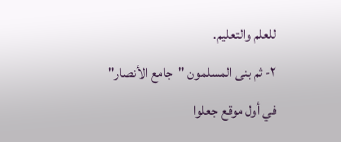للعلم والتعليم.
٢- ثم بنى المسلمون "جامع الأنصار" في أول موقع جعلوا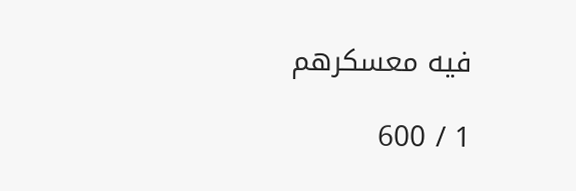فيه معسكرهم

1 / 600